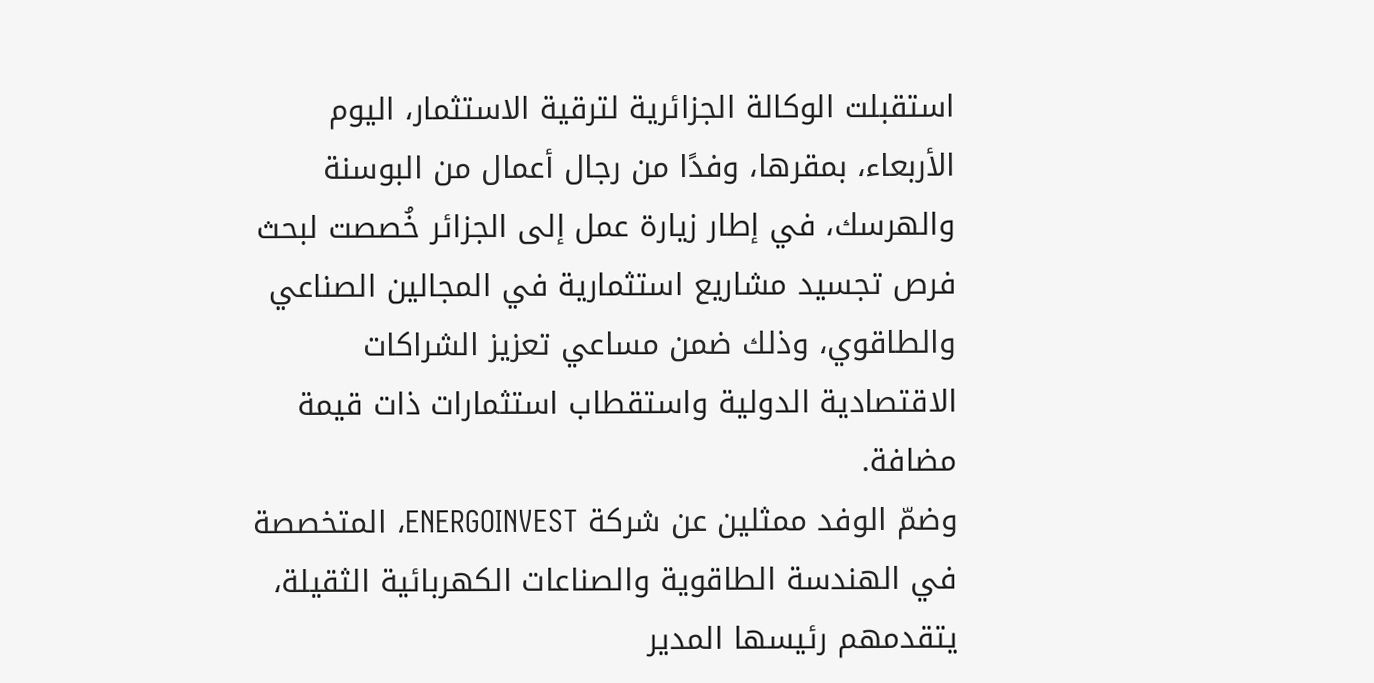استقبلت الوكالة الجزائرية لترقية الاستثمار، اليوم الأربعاء، بمقرها، وفدًا من رجال أعمال من البوسنة والهرسك، في إطار زيارة عمل إلى الجزائر خُصصت لبحث فرص تجسيد مشاريع استثمارية في المجالين الصناعي والطاقوي، وذلك ضمن مساعي تعزيز الشراكات الاقتصادية الدولية واستقطاب استثمارات ذات قيمة مضافة.
وضمّ الوفد ممثلين عن شركة ENERGOINVEST، المتخصصة في الهندسة الطاقوية والصناعات الكهربائية الثقيلة، يتقدمهم رئيسها المدير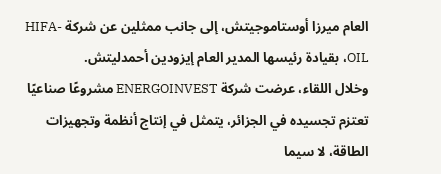العام ميرزا أوستاموجيتش، إلى جانب ممثلين عن شركة HIFA-OIL، بقيادة رئيسها المدير العام إيزودين أحمدليتش.
وخلال اللقاء، عرضت شركة ENERGOINVEST مشروعًا صناعيًا تعتزم تجسيده في الجزائر، يتمثل في إنتاج أنظمة وتجهيزات الطاقة، لا سيما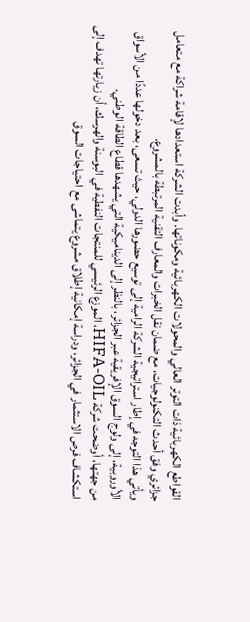القواطع الكهربائية ذات التوتر العالي والمحولات الكهربائية ومكوناتها. وأبدت الشركة استعدادها لإقامة شراكة مع متعامل جزائري وفق أحدث التكنولوجيات، مع ضمان نقل الخبرات والمعارف التقنية المرتبطة بالمشروع.
ويأتي هذا التوجه في إطار استراتيجية الشركة الرامية إلى توسيع حضورها الدولي، حيث تسعى، بعد دخولها عددًا من الأسواق الأوروبية، إلى ولوج السوق الإفريقية عبر الجزائر، بالنظر إلى الديناميكية التي يشهدها قطاع الطاقة الوطني.
من جهتها، أوضحت شركة HIFA-OIL، الموزع الرئيسي للمنتجات النفطية في البوسنة والهرسك، أن زيارتها تهدف إلى استكشاف فرص الاستثمار في الجزائر، ودراسة إمكانية إطلاق مشروع يتماشى مع احتياجات السوق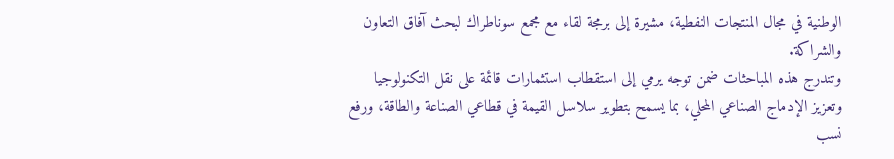الوطنية في مجال المنتجات النفطية، مشيرة إلى برمجة لقاء مع مجمع سوناطراك لبحث آفاق التعاون والشراكة.
وتندرج هذه المباحثات ضمن توجه يرمي إلى استقطاب استثمارات قائمة على نقل التكنولوجيا وتعزيز الإدماج الصناعي المحلي، بما يسمح بتطوير سلاسل القيمة في قطاعي الصناعة والطاقة، ورفع نسب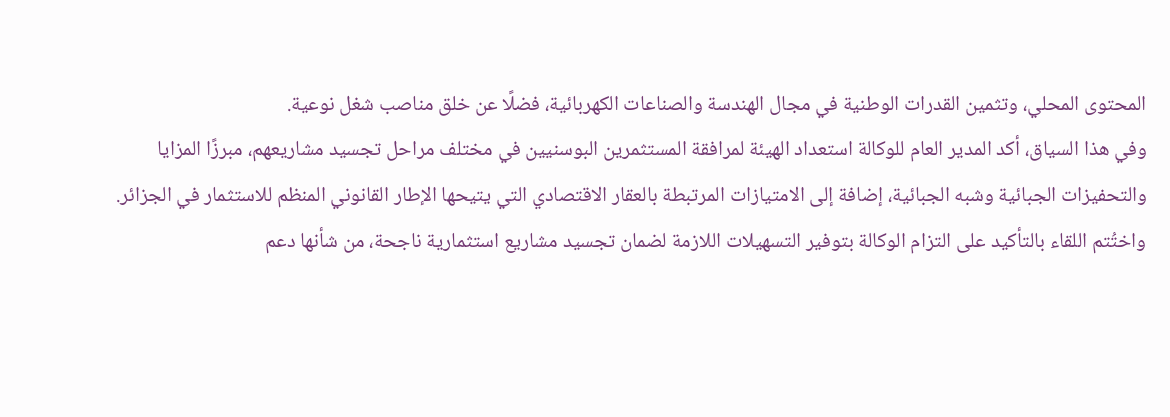المحتوى المحلي، وتثمين القدرات الوطنية في مجال الهندسة والصناعات الكهربائية، فضلًا عن خلق مناصب شغل نوعية.
وفي هذا السياق، أكد المدير العام للوكالة استعداد الهيئة لمرافقة المستثمرين البوسنيين في مختلف مراحل تجسيد مشاريعهم، مبرزًا المزايا والتحفيزات الجبائية وشبه الجبائية، إضافة إلى الامتيازات المرتبطة بالعقار الاقتصادي التي يتيحها الإطار القانوني المنظم للاستثمار في الجزائر.
واختُتم اللقاء بالتأكيد على التزام الوكالة بتوفير التسهيلات اللازمة لضمان تجسيد مشاريع استثمارية ناجحة، من شأنها دعم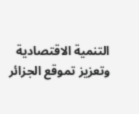التنمية الاقتصادية وتعزيز تموقع الجزائر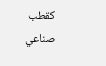كقطب صناعي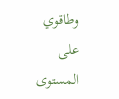وطاقوي على المستوى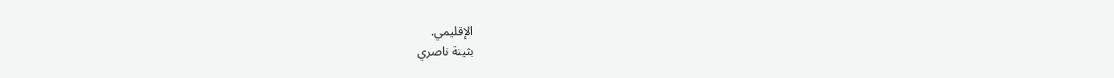الإقليمي.
بثينة ناصري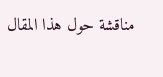مناقشة حول هذا المقال